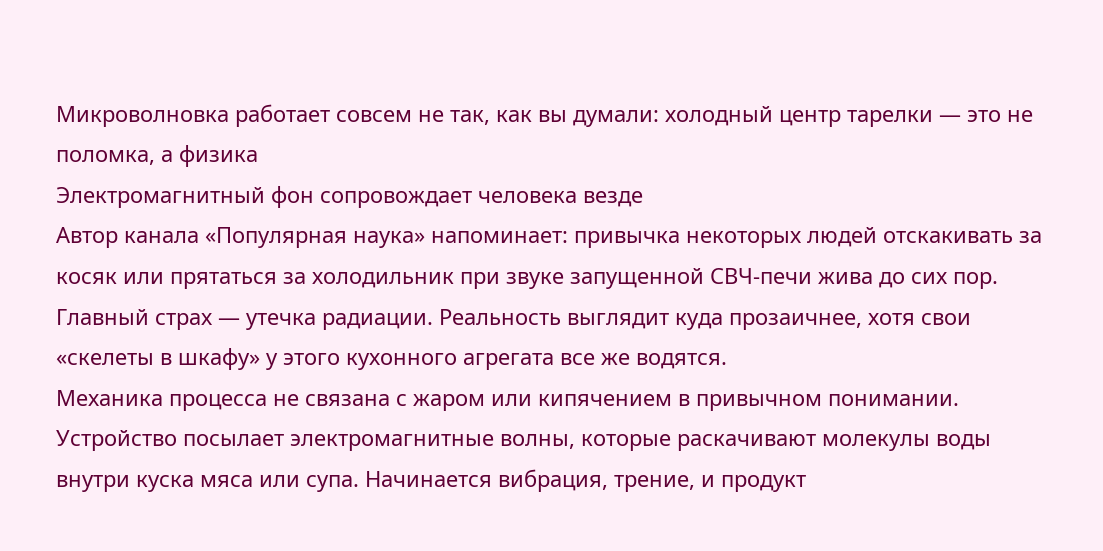Микроволновка работает совсем не так, как вы думали: холодный центр тарелки — это не поломка, а физика
Электромагнитный фон сопровождает человека везде
Автор канала «Популярная наука» напоминает: привычка некоторых людей отскакивать за косяк или прятаться за холодильник при звуке запущенной СВЧ-печи жива до сих пор. Главный страх — утечка радиации. Реальность выглядит куда прозаичнее, хотя свои «скелеты в шкафу» у этого кухонного агрегата все же водятся.
Механика процесса не связана с жаром или кипячением в привычном понимании. Устройство посылает электромагнитные волны, которые раскачивают молекулы воды внутри куска мяса или супа. Начинается вибрация, трение, и продукт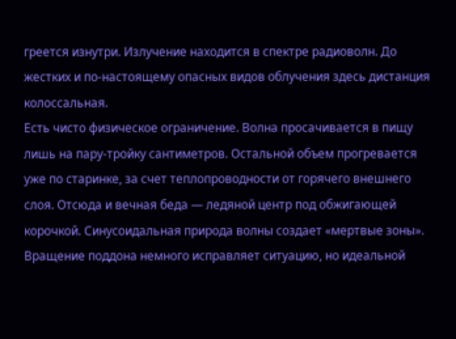греется изнутри. Излучение находится в спектре радиоволн. До жестких и по-настоящему опасных видов облучения здесь дистанция колоссальная.
Есть чисто физическое ограничение. Волна просачивается в пищу лишь на пару-тройку сантиметров. Остальной объем прогревается уже по старинке, за счет теплопроводности от горячего внешнего слоя. Отсюда и вечная беда — ледяной центр под обжигающей корочкой. Синусоидальная природа волны создает «мертвые зоны». Вращение поддона немного исправляет ситуацию, но идеальной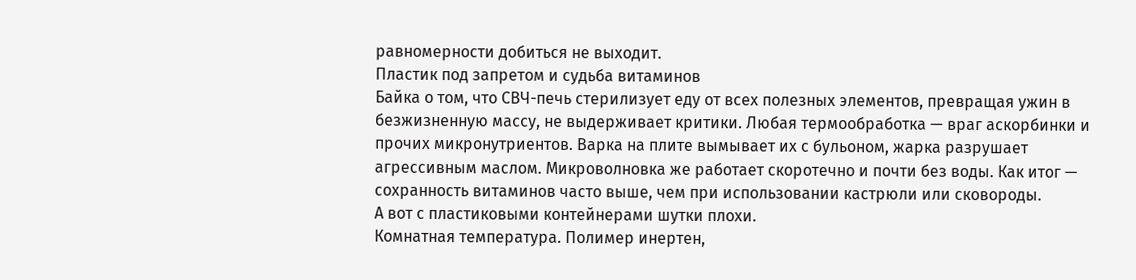равномерности добиться не выходит.
Пластик под запретом и судьба витаминов
Байка о том, что СВЧ-печь стерилизует еду от всех полезных элементов, превращая ужин в безжизненную массу, не выдерживает критики. Любая термообработка — враг аскорбинки и прочих микронутриентов. Варка на плите вымывает их с бульоном, жарка разрушает агрессивным маслом. Микроволновка же работает скоротечно и почти без воды. Как итог — сохранность витаминов часто выше, чем при использовании кастрюли или сковороды.
А вот с пластиковыми контейнерами шутки плохи.
Комнатная температура. Полимер инертен,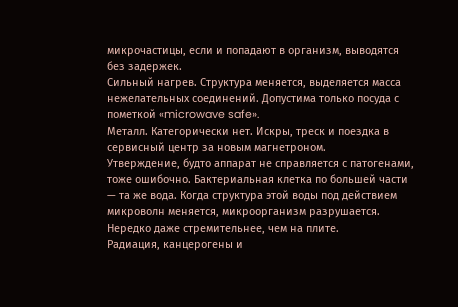микрочастицы, если и попадают в организм, выводятся без задержек.
Сильный нагрев. Структура меняется, выделяется масса нежелательных соединений. Допустима только посуда с пометкой «microwave safe».
Металл. Категорически нет. Искры, треск и поездка в сервисный центр за новым магнетроном.
Утверждение, будто аппарат не справляется с патогенами, тоже ошибочно. Бактериальная клетка по большей части — та же вода. Когда структура этой воды под действием микроволн меняется, микроорганизм разрушается. Нередко даже стремительнее, чем на плите.
Радиация, канцерогены и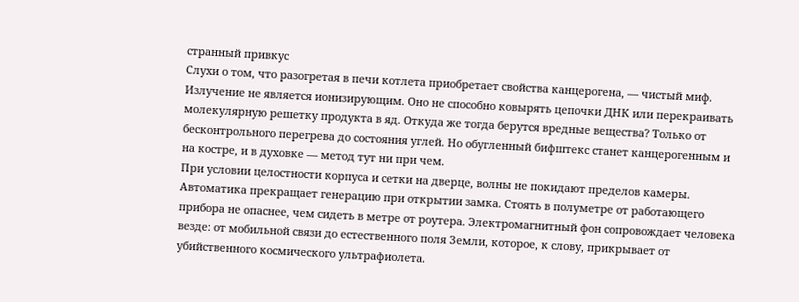странный привкус
Слухи о том, что разогретая в печи котлета приобретает свойства канцерогена, — чистый миф. Излучение не является ионизирующим. Оно не способно ковырять цепочки ДНК или перекраивать молекулярную решетку продукта в яд. Откуда же тогда берутся вредные вещества? Только от бесконтрольного перегрева до состояния углей. Но обугленный бифштекс станет канцерогенным и на костре, и в духовке — метод тут ни при чем.
При условии целостности корпуса и сетки на дверце, волны не покидают пределов камеры. Автоматика прекращает генерацию при открытии замка. Стоять в полуметре от работающего прибора не опаснее, чем сидеть в метре от роутера. Электромагнитный фон сопровождает человека везде: от мобильной связи до естественного поля Земли, которое, к слову, прикрывает от убийственного космического ультрафиолета.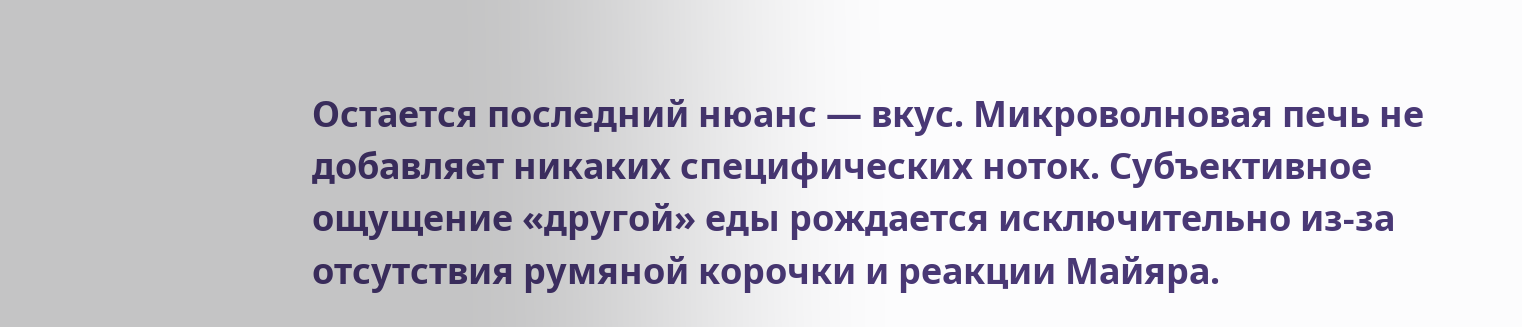Остается последний нюанс — вкус. Микроволновая печь не добавляет никаких специфических ноток. Субъективное ощущение «другой» еды рождается исключительно из-за отсутствия румяной корочки и реакции Майяра.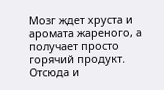Мозг ждет хруста и аромата жареного, а получает просто горячий продукт. Отсюда и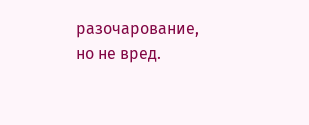разочарование, но не вред.